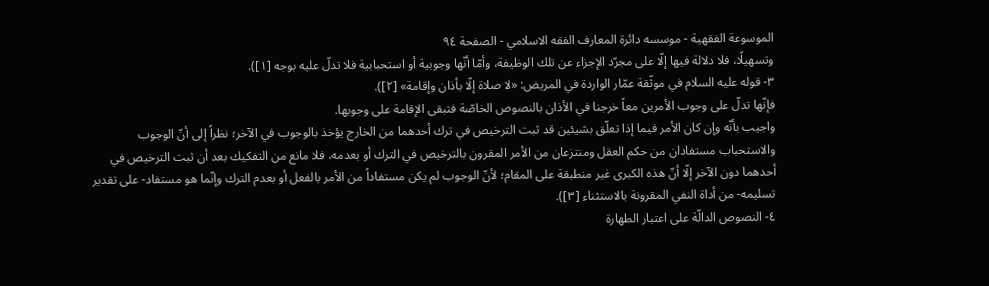الموسوعة الفقهية - موسسه دائرة المعارف الفقه الاسلامي - الصفحة ٩٤
وتسهيلًا، فلا دلالة فيها إلّا على مجرّد الإجزاء عن تلك الوظيفة، وأمّا أنّها وجوبية أو استحبابية فلا تدلّ عليه بوجه [١]).
٣- قوله عليه السلام في موثّقة عمّار الواردة في المريض: «لا صلاة إلّا بأذان وإقامة» [٢]).
فإنّها تدلّ على وجوب الأمرين معاً خرجنا في الأذان بالنصوص الخاصّة فتبقى الإقامة على وجوبها.
واجيب بأنّه وإن كان الأمر فيما إذا تعلّق بشيئين قد ثبت الترخيص في ترك أحدهما من الخارج يؤخذ بالوجوب في الآخر؛ نظراً إلى أنّ الوجوب والاستحباب مستفادان من حكم العقل ومنتزعان من الأمر المقرون بالترخيص في الترك أو بعدمه، فلا مانع من التفكيك بعد أن ثبت الترخيص في أحدهما دون الآخر إلّا أنّ هذه الكبرى غير منطبقة على المقام؛ لأنّ الوجوب لم يكن مستفاداً من الأمر بالفعل أو بعدم الترك وإنّما هو مستفاد- على تقدير تسليمه- من أداة النفي المقرونة بالاستثناء [٣]).
٤- النصوص الدالّة على اعتبار الطهارة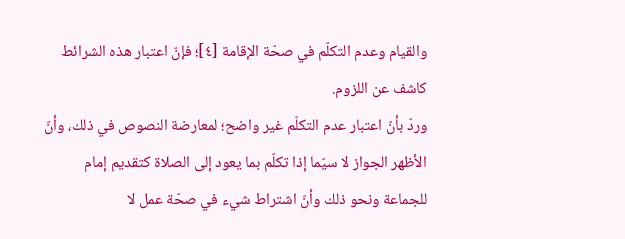والقيام وعدم التكلّم في صحّة الإقامة [٤]؛ فإنّ اعتبار هذه الشرائط كاشف عن اللزوم.
وردّ بأنّ اعتبار عدم التكلّم غير واضح؛ لمعارضة النصوص في ذلك، وأنّ الأظهر الجواز لا سيّما إذا تكلّم بما يعود إلى الصلاة كتقديم إمام للجماعة ونحو ذلك وأنّ اشتراط شيء في صحّة عمل لا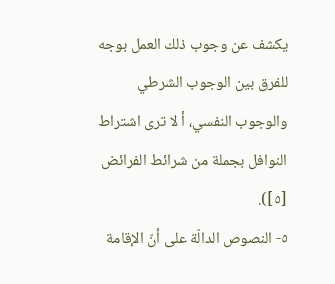يكشف عن وجوب ذلك العمل بوجه للفرق بين الوجوب الشرطي والوجوب النفسي، أ لا ترى اشتراط النوافل بجملة من شرائط الفرائض [٥]).
٥- النصوص الدالّة على أنّ الإقامة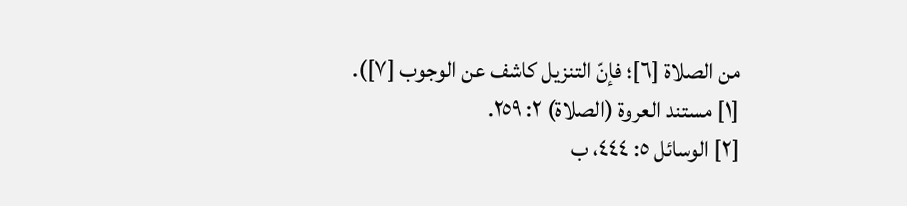من الصلاة [٦]؛ فإنّ التنزيل كاشف عن الوجوب [٧]).
[١] مستند العروة (الصلاة) ٢: ٢٥٩.
[٢] الوسائل ٥: ٤٤٤، ب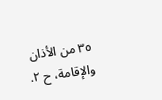٣٥ من الأذان والإقامة، ح ٢.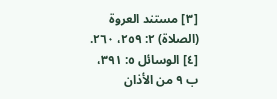[٣] مستند العروة (الصلاة) ٢: ٢٥٩، ٢٦٠.
[٤] الوسائل ٥: ٣٩١، ب ٩ من الأذان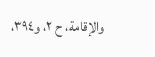والإقامة، ح ٢، و٣٩٤،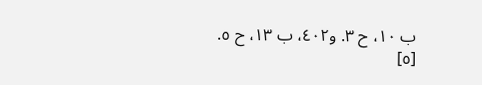ب ١٠، ح ٣. و٤٠٢، ب ١٣، ح ٥.
[٥]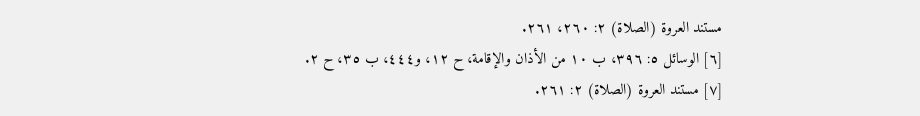مستند العروة (الصلاة) ٢: ٢٦٠، ٢٦١.
[٦] الوسائل ٥: ٣٩٦، ب ١٠ من الأذان والإقامة، ح ١٢، و٤٤٤، ب ٣٥، ح ٢.
[٧] مستند العروة (الصلاة) ٢: ٢٦١.